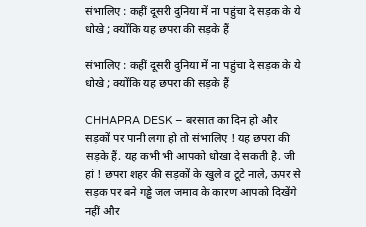संभालिए : कहीं दूसरी दुनिया में ना पहुंचा दे सड़क के ये धोखे ; क्योंकि यह छपरा की सड़के हैं

संभालिए : कहीं दूसरी दुनिया में ना पहुंचा दे सड़क के ये धोखे ; क्योंकि यह छपरा की सड़के हैं

CHHAPRA DESK – बरसात का दिन हो और सड़कों पर पानी लगा हो तो संभालिए ! यह छपरा की सड़के हैं. यह कभी भी आपको धोखा दे सकती है. जी हां ! छपरा शहर की सड़कों के खुले व टूटे नाले, ऊपर से सड़क पर बने गड्ढे जल जमाव के कारण आपको दिखेंगे नहीं और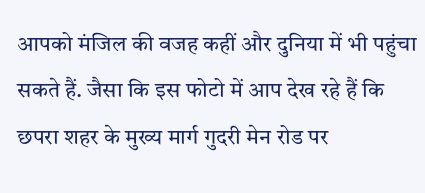आपको मंजिल की वजह कहीं और दुनिया में भी पहुंचा सकते हैं. जैसा कि इस फोटो में आप देख रहे हैं कि छपरा शहर के मुख्य मार्ग गुदरी मेन रोड पर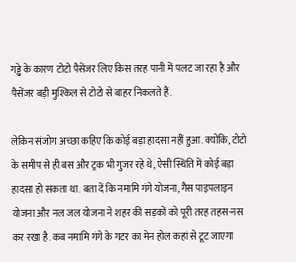गड्ढे के कारण टोटो पैसेंजर लिए किस तरह पानी में पलट जा रहा है और पैसेंजर बड़ी मुश्किल से टोटो से बाहर निकलते हैं.

लेकिन संजोग अच्छा कहिए कि कोई बड़ा हादसा नहीं हुआ. क्योंकि, टोटो के समीप से ही बस और ट्रक भी गुजर रहे थे, ऐसी स्थिति में कोई बड़ा हादसा हो सकता था. बता दें कि नमामि गंगे योजना, गैस पाइपलाइन योजना और नल जल योजना ने शहर की सड़कों को पूरी तरह तहस-नस कर रखा है. कब नमामि गंगे के गटर का मेन होल कहां से टूट जाएगा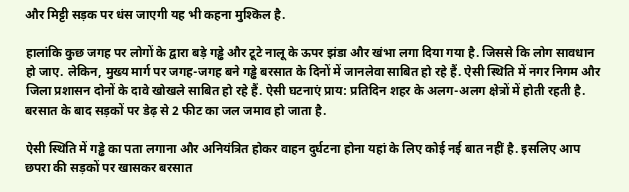और मिट्टी सड़क पर धंस जाएगी यह भी कहना मुश्किल है.

हालांकि कुछ जगह पर लोगों के द्वारा बड़े गड्ढे और टूटे नालू के ऊपर झंडा और खंभा लगा दिया गया है. जिससे कि लोग सावधान हो जाए. लेकिन, मुख्य मार्ग पर जगह-जगह बने गड्ढे बरसात के दिनों में जानलेवा साबित हो रहे हैं. ऐसी स्थिति में नगर निगम और जिला प्रशासन दोनों के दावे खोखले साबित हो रहे हैं. ऐसी घटनाएं प्राय: प्रतिदिन शहर के अलग-अलग क्षेत्रों में होती रहती है. बरसात के बाद सड़कों पर डेढ़ से 2 फीट का जल जमाव हो जाता है.

ऐसी स्थिति में गड्ढे का पता लगाना और अनियंत्रित होकर वाहन दुर्घटना होना यहां के लिए कोई नई बात नहीं है. इसलिए आप छपरा की सड़कों पर खासकर बरसात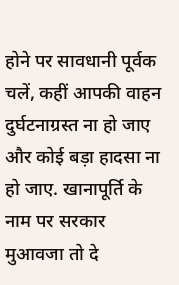होने पर सावधानी पूर्वक चलें, कहीं आपकी वाहन दुर्घटनाग्रस्त ना हो जाए और कोई बड़ा हादसा ना हो जाए. खानापूर्ति के नाम पर सरकार मुआवजा तो दे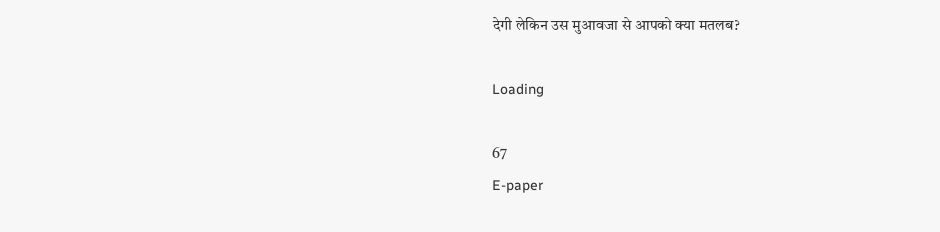देगी लेकिन उस मुआवजा से आपको क्या मतलब?

Loading

67
E-paper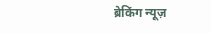ब्रेकिंग न्यूज़